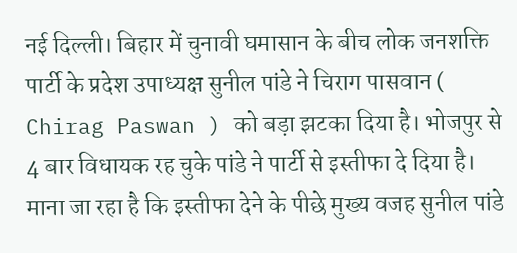नई दिल्ली। बिहार में चुनावी घमासान के बीच लोक जनशक्ति पार्टी के प्रदेश उपाध्यक्ष सुनील पांडे ने चिराग पासवान ( Chirag Paswan ) को बड़ा झटका दिया है। भोजपुर से 4 बार विधायक रह चुके पांडे ने पार्टी से इस्तीफा दे दिया है। माना जा रहा है कि इस्तीफा देने के पीछे मुख्य वजह सुनील पांडे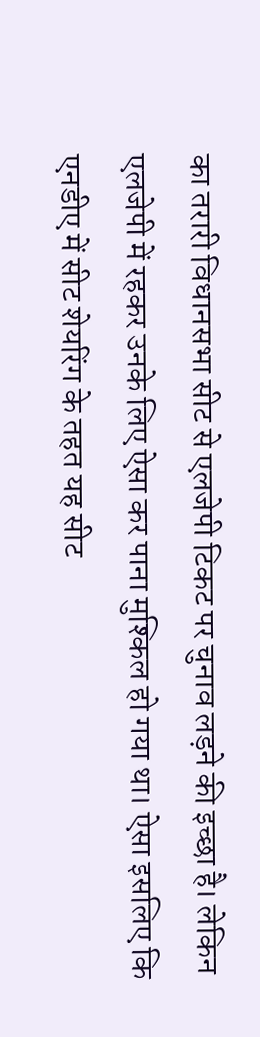का तरारी विधानसभा सीट से एलजेपी टिकट पर चुनाव लड़ने की इच्छा है। लेकिन एलजेपी में रहकर उनके लिए ऐसा कर पाना मुश्किल हो गया था। ऐसा इसलिए कि एनडीए में सीट शेयरिंग के तहत यह सीट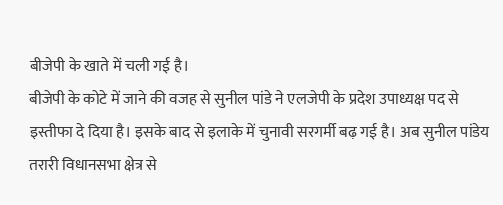बीजेपी के खाते में चली गई है।
बीजेपी के कोटे में जाने की वजह से सुनील पांडे ने एलजेपी के प्रदेश उपाध्यक्ष पद से इस्तीफा दे दिया है। इसके बाद से इलाके में चुनावी सरगर्मी बढ़ गई है। अब सुनील पांडेय तरारी विधानसभा क्षेत्र से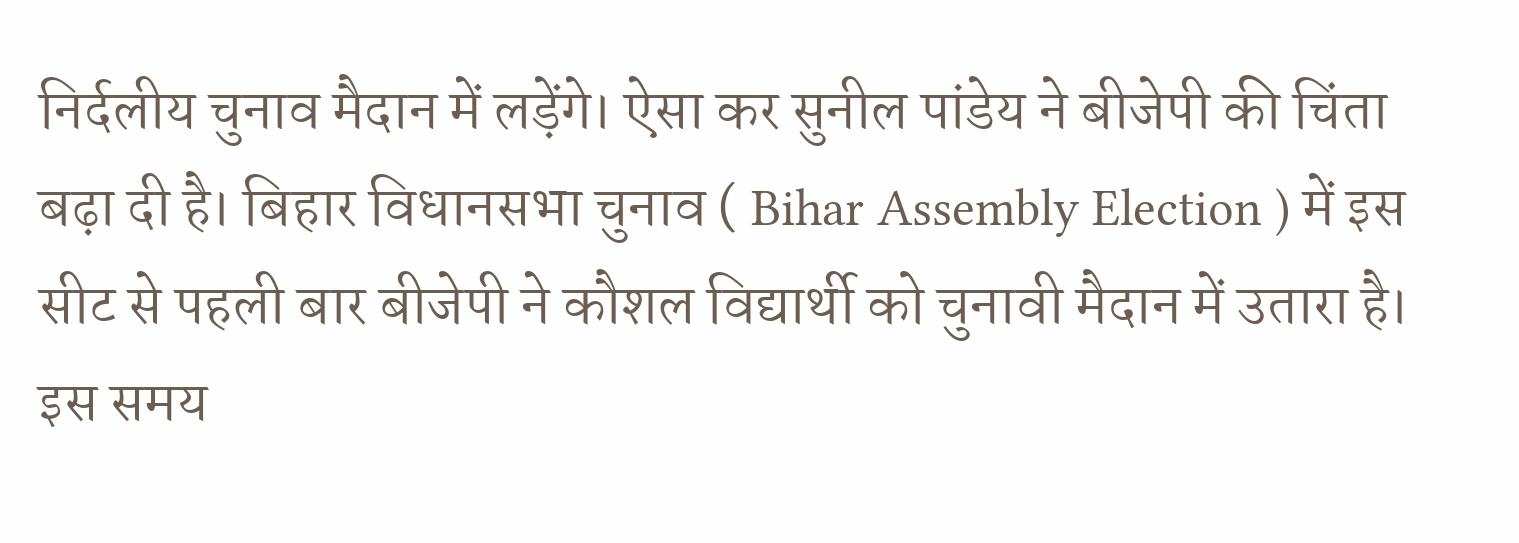निर्दलीय चुनाव मैदान में लड़ेंगे। ऐसा कर सुनील पांडेय ने बीजेपी की चिंता बढ़ा दी है। बिहार विधानसभा चुनाव ( Bihar Assembly Election ) में इस सीट से पहली बार बीजेपी ने कौशल विद्यार्थी को चुनावी मैदान में उतारा है।
इस समय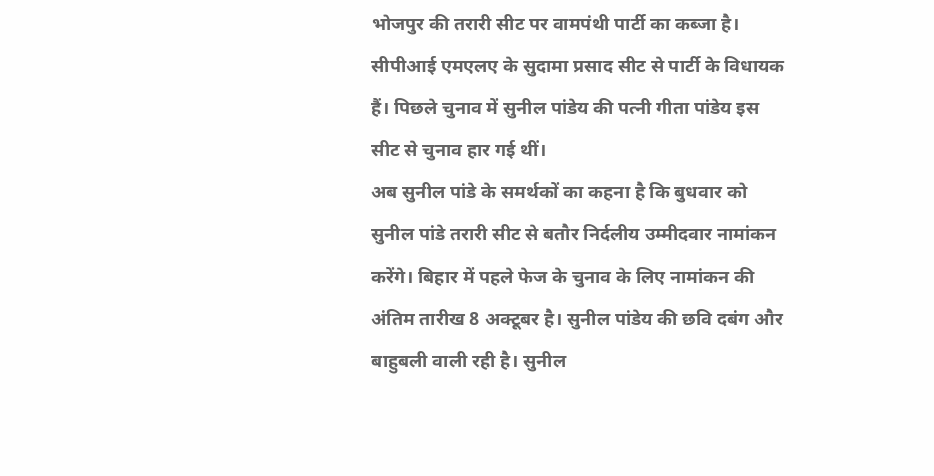भोजपुर की तरारी सीट पर वामपंथी पार्टी का कब्जा है। सीपीआई एमएलए के सुदामा प्रसाद सीट से पार्टी के विधायक हैं। पिछले चुनाव में सुनील पांडेय की पत्नी गीता पांडेय इस सीट से चुनाव हार गई थीं।
अब सुनील पांडे के समर्थकों का कहना है कि बुधवार को सुनील पांडे तरारी सीट से बतौर निर्दलीय उम्मीदवार नामांकन करेंगे। बिहार में पहले फेज के चुनाव के लिए नामांकन की अंतिम तारीख 8 अक्टूबर है। सुनील पांडेय की छवि दबंग और बाहुबली वाली रही है। सुनील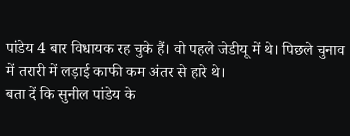पांडेय 4 बार विधायक रह चुके हैं। वो पहले जेडीयू में थे। पिछले चुनाव में तरारी में लड़ाई काफी कम अंतर से हारे थे।
बता दें कि सुनील पांडेय के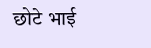छोटे भाई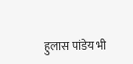हुलास पांडेय भी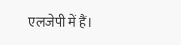एलजेपी में हैं।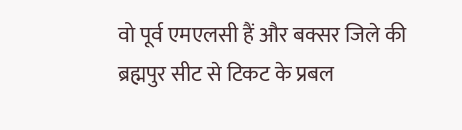वो पूर्व एमएलसी हैं और बक्सर जिले की ब्रह्मपुर सीट से टिकट के प्रबल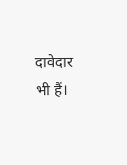दावेदार भी हैं।